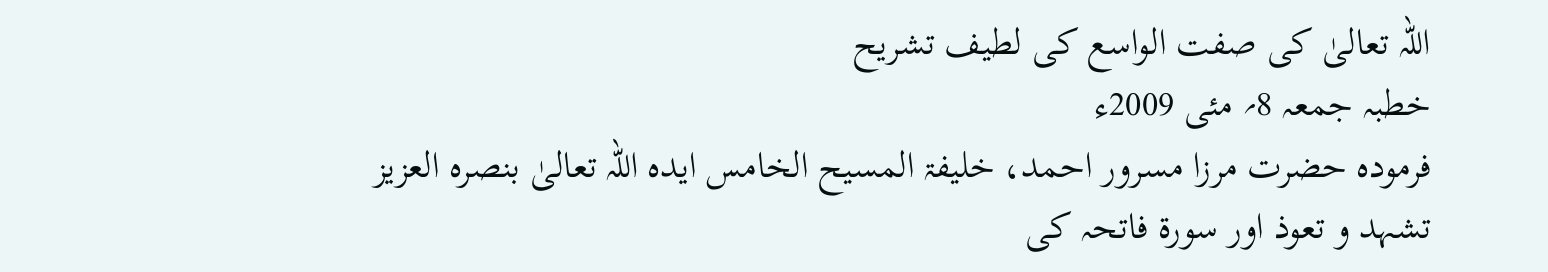اللہ تعالیٰ کی صفت الواسع کی لطیف تشریح
خطبہ جمعہ 8؍ مئی 2009ء
فرمودہ حضرت مرزا مسرور احمد، خلیفۃ المسیح الخامس ایدہ اللہ تعالیٰ بنصرہ العزیز
تشہد و تعوذ اور سورۃ فاتحہ کی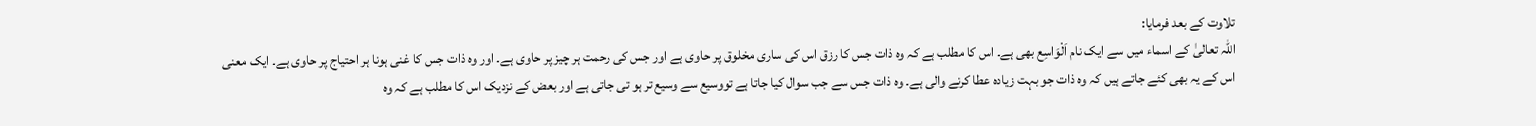تلاوت کے بعد فرمایا:
اللہ تعالیٰ کے اسماء میں سے ایک نام اَلْوَاسِع بھی ہے۔ اس کا مطلب ہے کہ وہ ذات جس کا رزق اس کی ساری مخلوق پر حاوی ہے اور جس کی رحمت ہر چیز پر حاوی ہے۔ اور وہ ذات جس کا غنی ہونا ہر احتیاج پر حاوی ہے۔ ایک معنی اس کے یہ بھی کئے جاتے ہیں کہ وہ ذات جو بہت زیادہ عطا کرنے والی ہے۔ وہ ذات جس سے جب سوال کیا جاتا ہے تووسیع سے وسیع تر ہو تی جاتی ہے اور بعض کے نزدیک اس کا مطلب ہے کہ وہ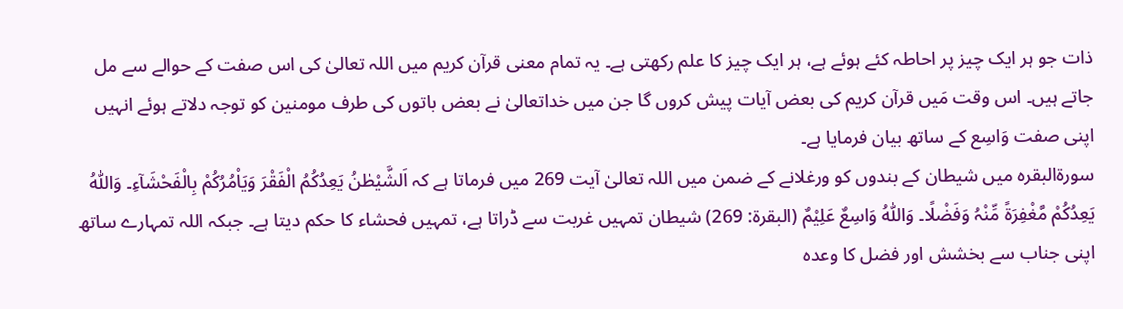ذات جو ہر ایک چیز پر احاطہ کئے ہوئے ہے، ہر ایک چیز کا علم رکھتی ہے۔ یہ تمام معنی قرآن کریم میں اللہ تعالیٰ کی اس صفت کے حوالے سے مل جاتے ہیں۔ اس وقت مَیں قرآن کریم کی بعض آیات پیش کروں گا جن میں خداتعالیٰ نے بعض باتوں کی طرف مومنین کو توجہ دلاتے ہوئے انہیں اپنی صفت وَاسِع کے ساتھ بیان فرمایا ہے۔
سورۃالبقرہ میں شیطان کے بندوں کو ورغلانے کے ضمن میں اللہ تعالیٰ آیت 269 میں فرماتا ہے کہ اَلشَّیْطٰنُ یَعِدُکُمُ الْفَقْرَ وَیَاْمُرُکُمْ بِالْفَحْشَآءِ۔ وَاللّٰہُ یَعِدُکُمْ مَّغْفِرَۃً مِّنْہُ وَفَضْلًا۔ وَاللّٰہُ وَاسِعٌ عَلِیْمٌ (البقرۃ: 269) شیطان تمہیں غربت سے ڈراتا ہے، تمہیں فحشاء کا حکم دیتا ہے۔ جبکہ اللہ تمہارے ساتھ اپنی جناب سے بخشش اور فضل کا وعدہ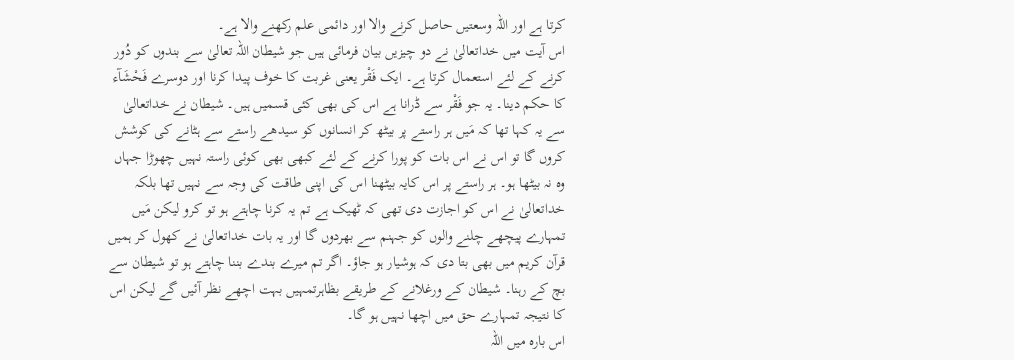کرتا ہے اور اللہ وسعتیں حاصل کرنے والا اور دائمی علم رکھنے والا ہے۔
اس آیت میں خداتعالیٰ نے دو چیزیں بیان فرمائی ہیں جو شیطان اللہ تعالیٰ سے بندوں کو دُور کرنے کے لئے استعمال کرتا ہے۔ ایک فَقْر یعنی غربت کا خوف پیدا کرنا اور دوسرے فَحْشَآء کا حکم دینا۔ یہ جو فَقْر سے ڈرانا ہے اس کی بھی کئی قسمیں ہیں۔ شیطان نے خداتعالیٰ سے یہ کہا تھا کہ مَیں ہر راستے پر بیٹھ کر انسانوں کو سیدھے راستے سے ہٹانے کی کوشش کروں گا تو اس نے اس بات کو پورا کرنے کے لئے کبھی بھی کوئی راستہ نہیں چھوڑا جہاں وہ نہ بیٹھا ہو۔ ہر راستے پر اس کایہ بیٹھنا اس کی اپنی طاقت کی وجہ سے نہیں تھا بلکہ خداتعالیٰ نے اس کو اجازت دی تھی کہ ٹھیک ہے تم یہ کرنا چاہتے ہو تو کرو لیکن مَیں تمہارے پیچھے چلنے والوں کو جہنم سے بھردوں گا اور یہ بات خداتعالیٰ نے کھول کر ہمیں قرآن کریم میں بھی بتا دی کہ ہوشیار ہو جاؤ۔ اگر تم میرے بندے بننا چاہتے ہو تو شیطان سے بچ کے رہنا۔ شیطان کے ورغلانے کے طریقے بظاہرتمہیں بہت اچھے نظر آئیں گے لیکن اس کا نتیجہ تمہارے حق میں اچھا نہیں ہو گا۔
اس بارہ میں اللہ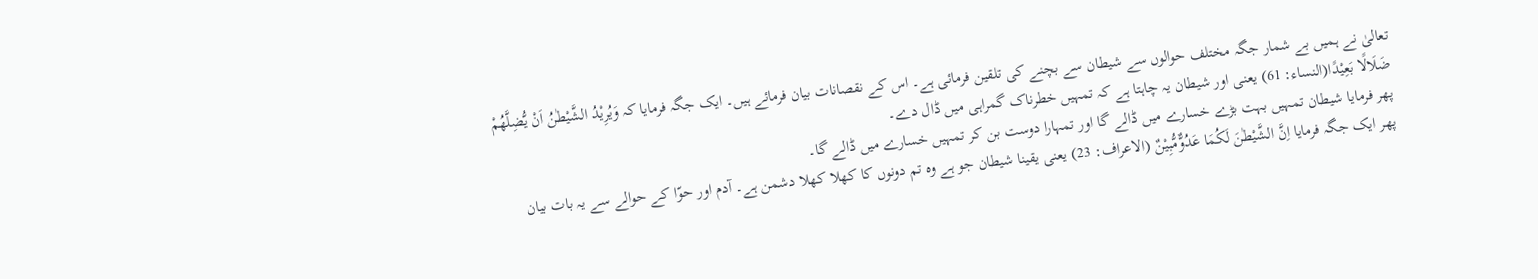تعالیٰ نے ہمیں بے شمار جگہ مختلف حوالوں سے شیطان سے بچنے کی تلقین فرمائی ہے۔ اس کے نقصانات بیان فرمائے ہیں۔ ایک جگہ فرمایا کہ وَیُرِیْدُ الشَّیْطٰنُ اَنْ یُّضِلَّھُمْ ضَلَالًا بَعِیْدًا(النساء: 61) یعنی اور شیطان یہ چاہتا ہے کہ تمہیں خطرناک گمراہی میں ڈال دے۔
پھر فرمایا شیطان تمہیں بہت بڑے خسارے میں ڈالے گا اور تمہارا دوست بن کر تمہیں خسارے میں ڈالے گا۔
پھر ایک جگہ فرمایا اِنَّ الشَّیْطٰنَ لَکُمَا عَدُوٌّمُّبِیْنٌ (الاعراف: 23) یعنی یقینا شیطان جو ہے وہ تم دونوں کا کھلا کھلا دشمن ہے۔ آدم اور حوّا کے حوالے سے یہ بات بیان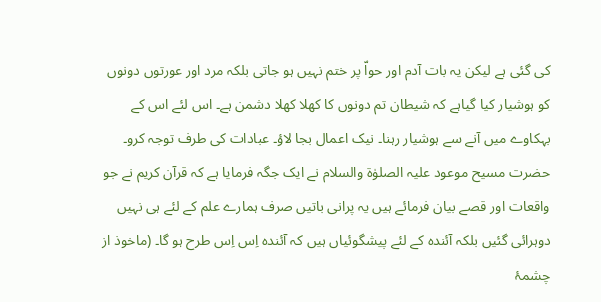کی گئی ہے لیکن یہ بات آدم اور حواّ پر ختم نہیں ہو جاتی بلکہ مرد اور عورتوں دونوں کو ہوشیار کیا گیاہے کہ شیطان تم دونوں کا کھلا کھلا دشمن ہے۔ اس لئے اس کے بہکاوے میں آنے سے ہوشیار رہنا۔ نیک اعمال بجا لاؤ۔ عبادات کی طرف توجہ کرو۔
حضرت مسیح موعود علیہ الصلوٰۃ والسلام نے ایک جگہ فرمایا ہے کہ قرآن کریم نے جو واقعات اور قصے بیان فرمائے ہیں یہ پرانی باتیں صرف ہمارے علم کے لئے ہی نہیں دوہرائی گئیں بلکہ آئندہ کے لئے پیشگوئیاں ہیں کہ آئندہ اِس اِس طرح ہو گا۔ (ماخوذ از چشمۂ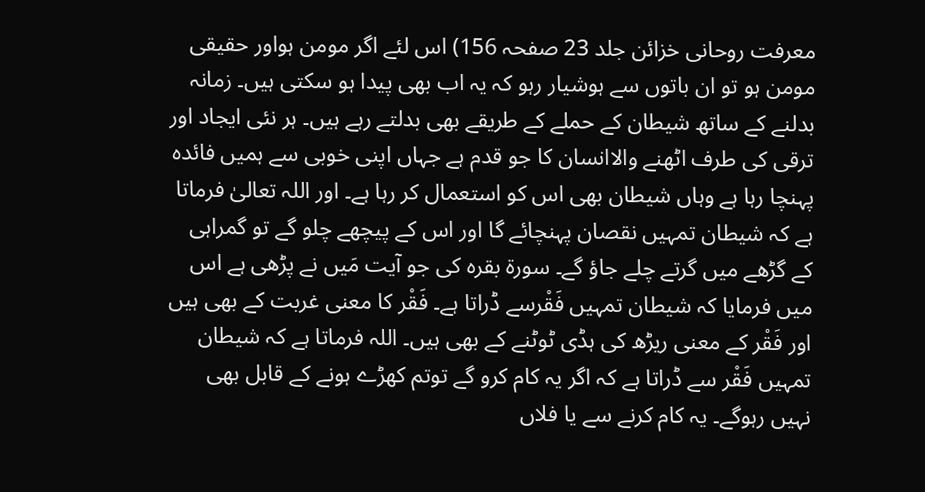معرفت روحانی خزائن جلد 23 صفحہ 156) اس لئے اگر مومن ہواور حقیقی مومن ہو تو ان باتوں سے ہوشیار رہو کہ یہ اب بھی پیدا ہو سکتی ہیں۔ زمانہ بدلنے کے ساتھ شیطان کے حملے کے طریقے بھی بدلتے رہے ہیں۔ ہر نئی ایجاد اور ترقی کی طرف اٹھنے والاانسان کا جو قدم ہے جہاں اپنی خوبی سے ہمیں فائدہ پہنچا رہا ہے وہاں شیطان بھی اس کو استعمال کر رہا ہے۔ اور اللہ تعالیٰ فرماتا ہے کہ شیطان تمہیں نقصان پہنچائے گا اور اس کے پیچھے چلو گے تو گمراہی کے گڑھے میں گرتے چلے جاؤ گے۔ سورۃ بقرہ کی جو آیت مَیں نے پڑھی ہے اس میں فرمایا کہ شیطان تمہیں فَقْرسے ڈراتا ہے۔ فَقْر کا معنی غربت کے بھی ہیں اور فَقْر کے معنی ریڑھ کی ہڈی ٹوٹنے کے بھی ہیں۔ اللہ فرماتا ہے کہ شیطان تمہیں فَقْر سے ڈراتا ہے کہ اگر یہ کام کرو گے توتم کھڑے ہونے کے قابل بھی نہیں رہوگے۔ یہ کام کرنے سے یا فلاں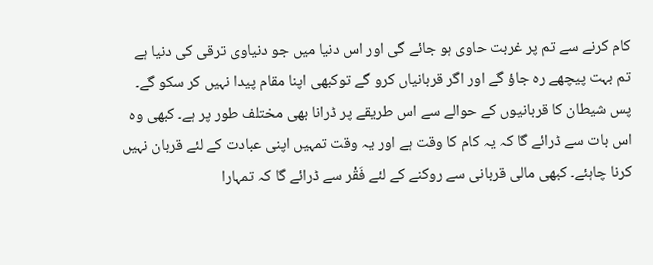کام کرنے سے تم پر غربت حاوی ہو جائے گی اور اس دنیا میں جو دنیاوی ترقی کی دنیا ہے تم بہت پیچھے رہ جاؤ گے اور اگر قربانیاں کرو گے توکبھی اپنا مقام پیدا نہیں کر سکو گے۔ پس شیطان کا قربانیوں کے حوالے سے اس طریقے پر ڈرانا بھی مختلف طور پر ہے۔ کبھی وہ اس بات سے ڈرائے گا کہ یہ کام کا وقت ہے اور یہ وقت تمہیں اپنی عبادت کے لئے قربان نہیں کرنا چاہئے۔ کبھی مالی قربانی سے روکنے کے لئے فَقْر سے ڈرائے گا کہ تمہارا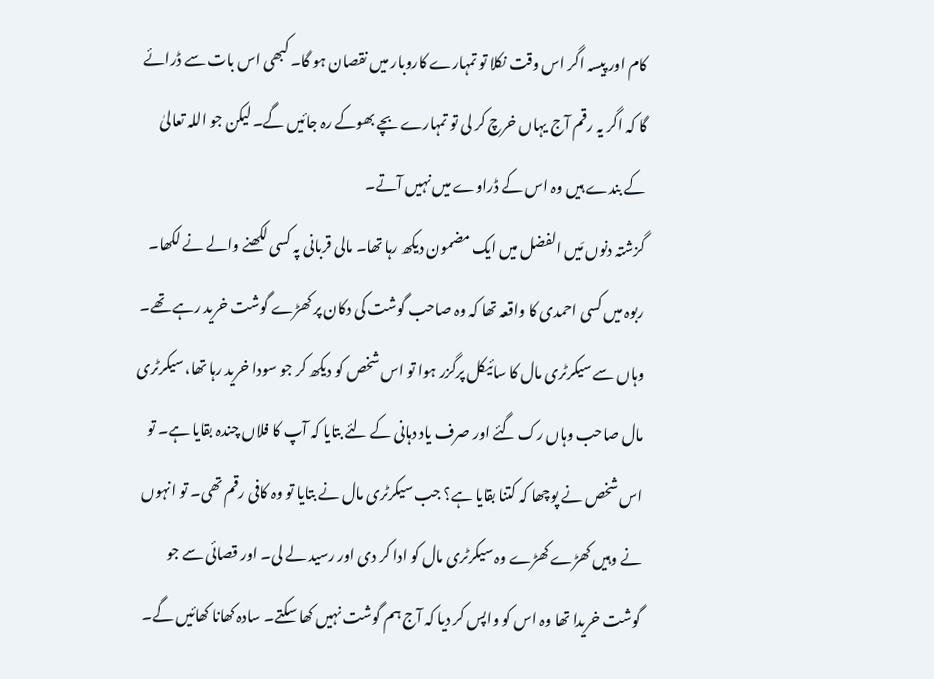کام اور پیسہ اگر اس وقت نکلا تو تمہارے کاروبار میں نقصان ہو گا۔ کبھی اس بات سے ڈرائے گا کہ اگر یہ رقم آج یہاں خرچ کر لی تو تمہارے بچے بھوکے رہ جائیں گے۔ لیکن جو اللہ تعالیٰ کے بندے ہیں وہ اس کے ڈراوے میں نہیں آتے۔
گزشتہ دنوں مَیں الفضل میں ایک مضمون دیکھ رہا تھا۔ مالی قربانی پہ کسی لکھنے والے نے لکھا۔ ربوہ میں کسی احمدی کا واقعہ تھا کہ وہ صاحب گوشت کی دکان پر کھڑے گوشت خرید رہے تھے۔ وہاں سے سیکرٹری مال کا سائیکل پرگزر ہوا تو اس شخص کو دیکھ کر جو سودا خرید رہا تھا، سیکرٹری مال صاحب وہاں رک گئے اور صرف یاد دہانی کے لئے بتایا کہ آپ کا فلاں چندہ بقایا ہے۔ تو اس شخص نے پوچھا کہ کتنا بقایا ہے؟ جب سیکرٹری مال نے بتایا تو وہ کافی رقم تھی۔ تو انہوں نے وہیں کھڑے کھڑے وہ سیکرٹری مال کو ادا کر دی اور رسید لے لی۔ اور قصائی سے جو گوشت خریدا تھا وہ اس کو واپس کر دیا کہ آج ہم گوشت نہیں کھا سکتے۔ سادہ کھانا کھائیں گے۔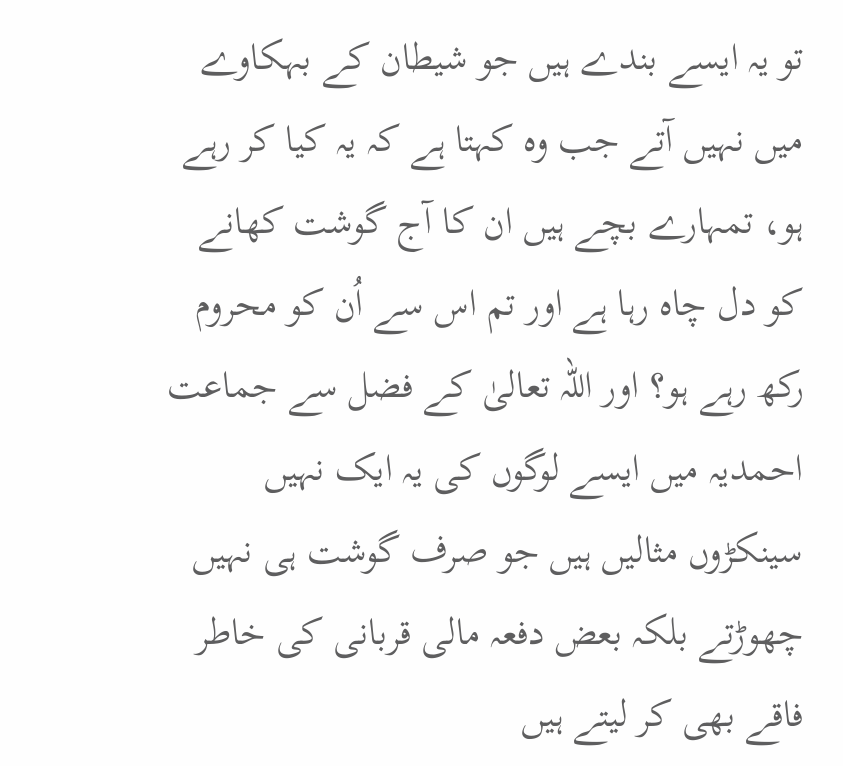تو یہ ایسے بندے ہیں جو شیطان کے بہکاوے میں نہیں آتے جب وہ کہتا ہے کہ یہ کیا کر رہے ہو، تمہارے بچے ہیں ان کا آج گوشت کھانے کو دل چاہ رہا ہے اور تم اس سے اُن کو محروم رکھ رہے ہو؟ اور اللہ تعالیٰ کے فضل سے جماعت احمدیہ میں ایسے لوگوں کی یہ ایک نہیں سینکڑوں مثالیں ہیں جو صرف گوشت ہی نہیں چھوڑتے بلکہ بعض دفعہ مالی قربانی کی خاطر فاقے بھی کر لیتے ہیں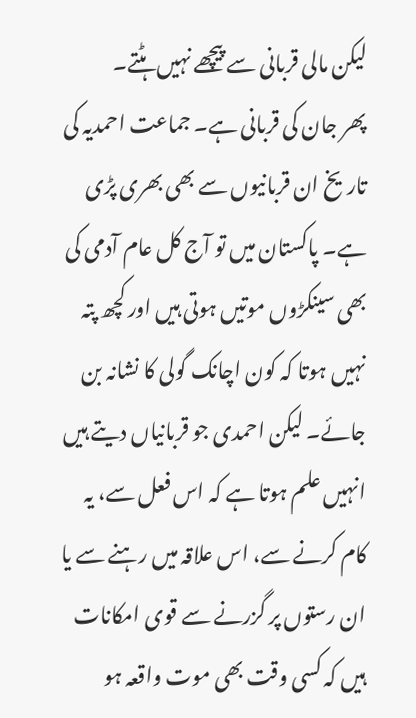لیکن مالی قربانی سے پیچھے نہیں ہٹتے۔
پھر جان کی قربانی ہے۔ جماعت احمدیہ کی تاریخ ان قربانیوں سے بھی بھری پڑی ہے۔ پاکستان میں تو آج کل عام آدمی کی بھی سینکڑوں موتیں ہوتی ہیں اور کچھ پتہ نہیں ہوتا کہ کون اچانک گولی کا نشانہ بن جائے۔ لیکن احمدی جو قربانیاں دیتے ہیں انہیں علم ہوتا ہے کہ اس فعل سے، یہ کام کرنے سے، اس علاقہ میں رہنے سے یا ان رستوں پر گزرنے سے قوی امکانات ہیں کہ کسی وقت بھی موت واقعہ ہو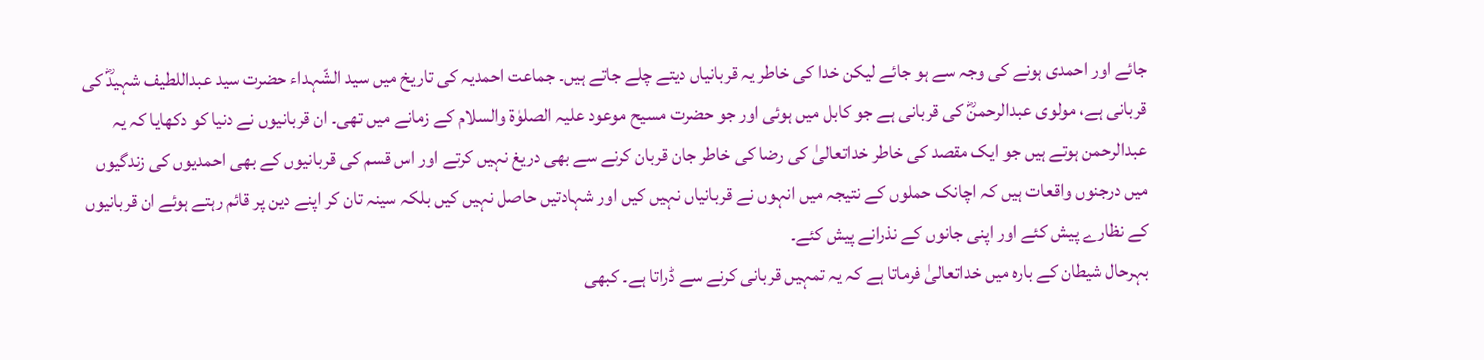جائے اور احمدی ہونے کی وجہ سے ہو جائے لیکن خدا کی خاطر یہ قربانیاں دیتے چلے جاتے ہیں۔ جماعت احمدیہ کی تاریخ میں سید الشّہداء حضرت سید عبداللطیف شہیدؓ کی قربانی ہے، مولوی عبدالرحمنؓ کی قربانی ہے جو کابل میں ہوئی اور جو حضرت مسیح موعود علیہ الصلوٰۃ والسلام کے زمانے میں تھی۔ ان قربانیوں نے دنیا کو دکھایا کہ یہ عبدالرحمن ہوتے ہیں جو ایک مقصد کی خاطر خداتعالیٰ کی رضا کی خاطر جان قربان کرنے سے بھی دریغ نہیں کرتے اور اس قسم کی قربانیوں کے بھی احمدیوں کی زندگیوں میں درجنوں واقعات ہیں کہ اچانک حملوں کے نتیجہ میں انہوں نے قربانیاں نہیں کیں اور شہادتیں حاصل نہیں کیں بلکہ سینہ تان کر اپنے دین پر قائم رہتے ہوئے ان قربانیوں کے نظارے پیش کئے اور اپنی جانوں کے نذرانے پیش کئے۔
بہرحال شیطان کے بارہ میں خداتعالیٰ فرماتا ہے کہ یہ تمہیں قربانی کرنے سے ڈراتا ہے۔ کبھی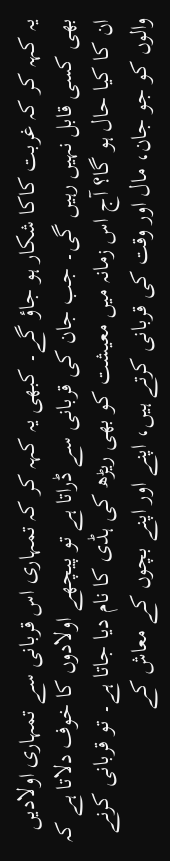یہ کہہ کر کہ غربت کاکا شکار ہو جاؤ گے۔ کبھی یہ کہہ کر کہ تمہاری اس قربانی سے تمہاری اولادیں بھی کسی قابل نہیں رہیں گی۔ جب جان کی قربانی سے ڈراتا ہے تو پیچھے اولادوں کا خوف دلاتا ہے کہ ان کا کیا حال ہو گا؟ آج اس زمانہ میں معیشت کو بھی ریڑھ کی ہڈی کا نام دیا جاتا ہے۔ تو قربانی کرنے والوں کو جو جان، مال اور وقت کی قربانی کرتے ہیں، اپنے اور اپنے بچوں کے معاش کے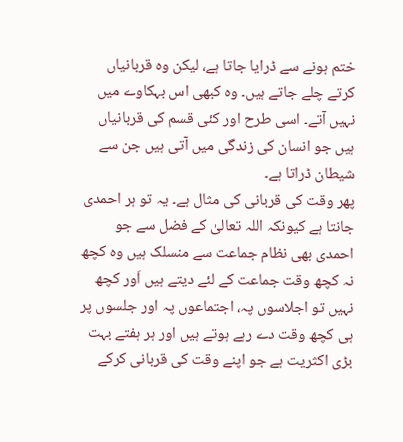ختم ہونے سے ڈرایا جاتا ہے، لیکن وہ قربانیاں کرتے چلے جاتے ہیں۔ وہ کبھی اس بہکاوے میں نہیں آتے۔ اسی طرح اور کئی قسم کی قربانیاں ہیں جو انسان کی زندگی میں آتی ہیں جن سے شیطان ڈراتا ہے۔
پھر وقت کی قربانی کی مثال ہے۔ یہ تو ہر احمدی جانتا ہے کیونکہ اللہ تعالیٰ کے فضل سے جو احمدی بھی نظام جماعت سے منسلک ہیں وہ کچھ نہ کچھ وقت جماعت کے لئے دیتے ہیں اَور کچھ نہیں تو اجلاسوں پہ، اجتماعوں پہ اور جلسوں پر ہی کچھ وقت دے رہے ہوتے ہیں اور ہر ہفتے بہت بڑی اکثریت ہے جو اپنے وقت کی قربانی کرکے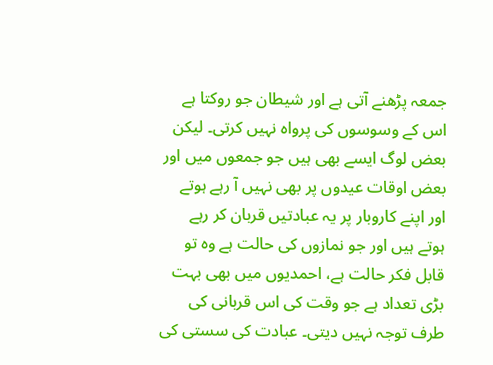جمعہ پڑھنے آتی ہے اور شیطان جو روکتا ہے اس کے وسوسوں کی پرواہ نہیں کرتی۔ لیکن بعض لوگ ایسے بھی ہیں جو جمعوں میں اور بعض اوقات عیدوں پر بھی نہیں آ رہے ہوتے اور اپنے کاروبار پر یہ عبادتیں قربان کر رہے ہوتے ہیں اور جو نمازوں کی حالت ہے وہ تو قابل فکر حالت ہے، احمدیوں میں بھی بہت بڑی تعداد ہے جو وقت کی اس قربانی کی طرف توجہ نہیں دیتی۔ عبادت کی سستی کی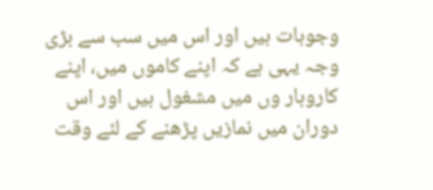وجوہات ہیں اور اس میں سب سے بڑی وجہ یہی ہے کہ اپنے کاموں میں، اپنے کاروبار وں میں مشغول ہیں اور اس دوران میں نمازیں پڑھنے کے لئے وقت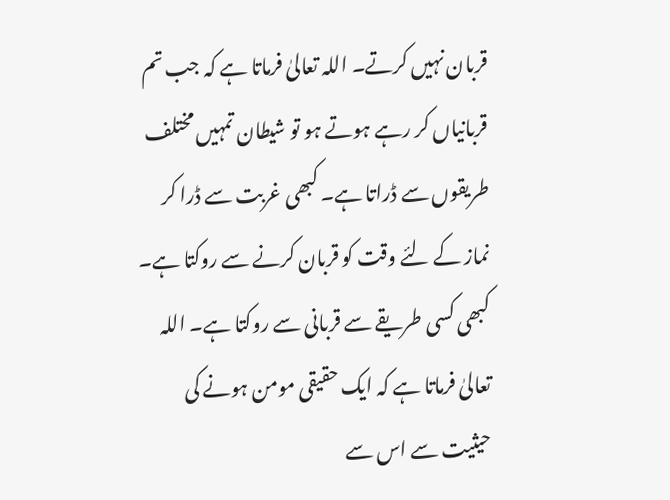قربان نہیں کرتے۔ اللہ تعالیٰ فرماتا ہے کہ جب تم قربانیاں کر رہے ہوتے ہو تو شیطان تمہیں مختلف طریقوں سے ڈراتا ہے۔ کبھی غربت سے ڈرا کر نماز کے لئے وقت کو قربان کرنے سے روکتا ہے۔ کبھی کسی طریقے سے قربانی سے روکتا ہے۔ اللہ تعالیٰ فرماتا ہے کہ ایک حقیقی مومن ہونے کی حیثیت سے اس سے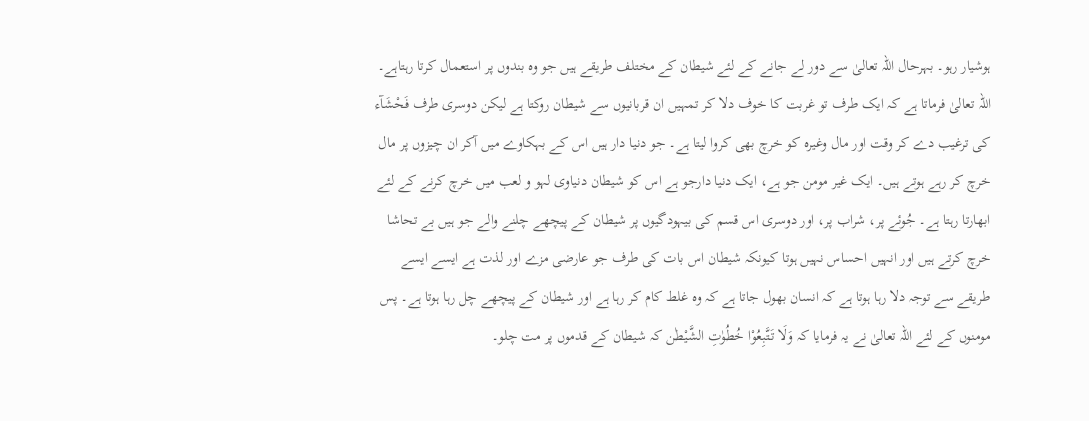ہوشیار رہو۔ بہرحال اللہ تعالیٰ سے دور لے جانے کے لئے شیطان کے مختلف طریقے ہیں جو وہ بندوں پر استعمال کرتا رہتاہے۔
اللہ تعالیٰ فرماتا ہے کہ ایک طرف تو غربت کا خوف دلا کر تمہیں ان قربانیوں سے شیطان روکتا ہے لیکن دوسری طرف فَحْشَآء کی ترغیب دے کر وقت اور مال وغیرہ کو خرچ بھی کروا لیتا ہے۔ جو دنیا دار ہیں اس کے بہکاوے میں آکر ان چیزوں پر مال خرچ کر رہے ہوتے ہیں۔ ایک غیر مومن جو ہے، ایک دنیا دارجو ہے اس کو شیطان دنیاوی لہو و لعب میں خرچ کرنے کے لئے ابھارتا رہتا ہے۔ جُوئے پر، شراب پر، اور دوسری اس قسم کی بیہودگیوں پر شیطان کے پیچھے چلنے والے جو ہیں بے تحاشا خرچ کرتے ہیں اور انہیں احساس نہیں ہوتا کیونکہ شیطان اس بات کی طرف جو عارضی مزے اور لذت ہے ایسے ایسے طریقے سے توجہ دلا رہا ہوتا ہے کہ انسان بھول جاتا ہے کہ وہ غلط کام کر رہا ہے اور شیطان کے پیچھے چل رہا ہوتا ہے۔ پس مومنوں کے لئے اللہ تعالیٰ نے یہ فرمایا کہ وَلَا تَتَّبِعُوْا خُطُوٰتِ الشَّیْطٰن کہ شیطان کے قدموں پر مت چلو۔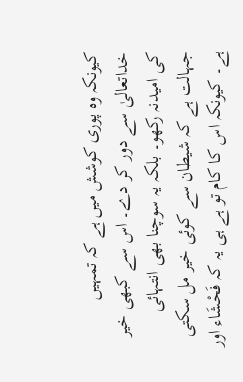کیونکہ وہ پوری کوشش میں ہے کہ تمہیں خداتعالیٰ سے دور کر دے۔ اس سے کبھی خیر کی امیدنہ رکھو۔ بلکہ یہ سوچنا بھی انتہائی جہالت ہے کہ شیطان سے کوئی خیر مل سکتی ہے۔ کیونکہ اس کا کام تو ہے ہی یہ کہ فَحْشَاء اور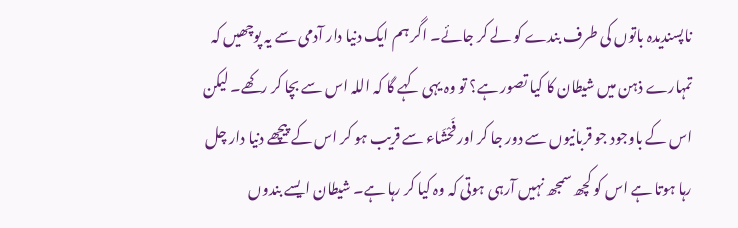ناپسندیدہ باتوں کی طرف بندے کو لے کر جائے۔ اگر ہم ایک دنیا دار آدمی سے یہ پوچھیں کہ تمہارے ذہن میں شیطان کا کیا تصور ہے؟ تو وہ یہی کہے گا کہ اللہ اس سے بچا کر رکھے۔ لیکن اس کے باوجود جو قربانیوں سے دور جا کر اور فَحْشَاء سے قریب ہو کر اس کے پیچھے دنیا دار چل رہا ہوتا ہے اس کو کچھ سمجھ نہیں آرہی ہوتی کہ وہ کیا کر رہا ہے۔ شیطان ایسے بندوں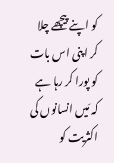کو اپنے پیچھے چلا کر اپنی اس بات کو پورا کر رہا ہے کہ مَیں انسانوں کی اکثریت کو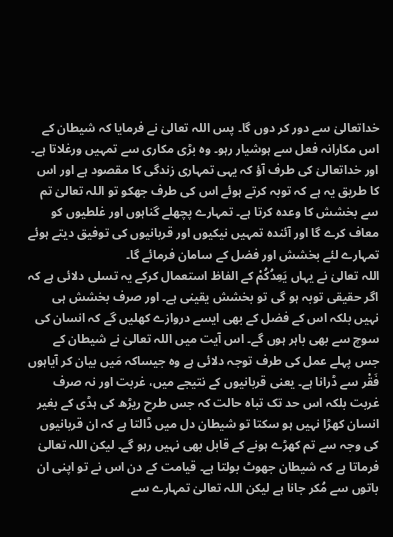خداتعالیٰ سے دور کر دوں گا۔ پس اللہ تعالیٰ نے فرمایا کہ شیطان کے اس مکارانہ فعل سے ہوشیار رہو۔ وہ بڑی مکاری سے تمہیں ورغلاتا ہے۔ اور خداتعالیٰ کی طرف آؤ کہ یہی تمہاری زندگی کا مقصود ہے اور اس کا طریق یہ ہے کہ توبہ کرتے ہوئے اس کی طرف جھکو تو اللہ تعالیٰ تم سے بخشش کا وعدہ کرتا ہے۔ تمہارے پچھلے گناہوں اور غلطیوں کو معاف کرے گا اور آئندہ تمہیں نیکیوں اور قربانیوں کی توفیق دیتے ہوئے تمہارے لئے بخشش اور فضل کے سامان فرمائے گا۔
اللہ تعالیٰ نے یہاں یَعِدُکُمْ کے الفاظ استعمال کرکے یہ تسلی دلائی ہے کہ اگر حقیقی توبہ ہو گی تو بخشش یقینی ہے۔ اور صرف بخشش ہی نہیں بلکہ اس کے فضل کے بھی ایسے دروازے کھلیں گے کہ انسان کی سوچ سے بھی باہر ہوں گے۔ اس آیت میں اللہ تعالیٰ نے شیطان کے جس پہلے عمل کی طرف توجہ دلائی ہے وہ جیساکہ مَیں بیان کر آیاہوں فَقْر سے ڈرانا ہے۔ یعنی قربانیوں کے نتیجے میں، غربت اور نہ صرف غربت بلکہ اس حد تک تباہ حالت کہ جس طرح ریڑھ کی ہڈی کے بغیر انسان کھڑا نہیں ہو سکتا تو شیطان دل میں ڈالتا ہے کہ ان قربانیوں کی وجہ سے تم کھڑے ہونے کے قابل بھی نہیں رہو گے۔ لیکن اللہ تعالیٰ فرماتا ہے کہ شیطان جھوٹ بولتا ہے۔ قیامت کے دن اس نے تو اپنی ان باتوں سے مُکر جانا ہے لیکن اللہ تعالیٰ تمہارے سے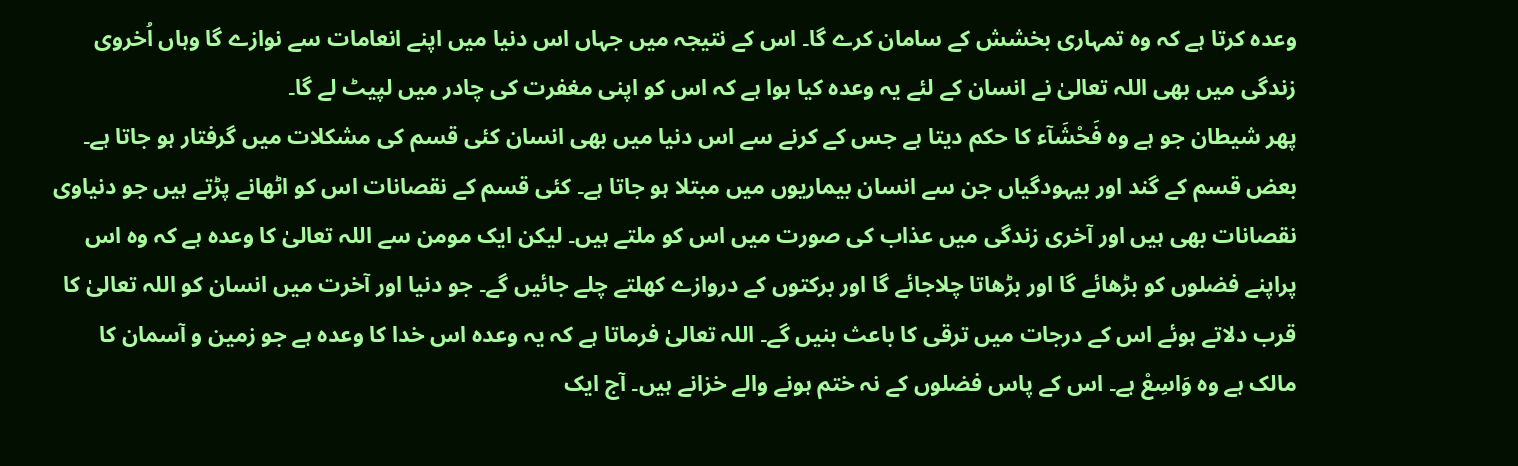وعدہ کرتا ہے کہ وہ تمہاری بخشش کے سامان کرے گا۔ اس کے نتیجہ میں جہاں اس دنیا میں اپنے انعامات سے نوازے گا وہاں اُخروی زندگی میں بھی اللہ تعالیٰ نے انسان کے لئے یہ وعدہ کیا ہوا ہے کہ اس کو اپنی مغفرت کی چادر میں لپیٹ لے گا۔
پھر شیطان جو ہے وہ فَحْشَآء کا حکم دیتا ہے جس کے کرنے سے اس دنیا میں بھی انسان کئی قسم کی مشکلات میں گرفتار ہو جاتا ہے۔ بعض قسم کے گند اور بیہودگیاں جن سے انسان بیماریوں میں مبتلا ہو جاتا ہے۔ کئی قسم کے نقصانات اس کو اٹھانے پڑتے ہیں جو دنیاوی نقصانات بھی ہیں اور آخری زندگی میں عذاب کی صورت میں اس کو ملتے ہیں۔ لیکن ایک مومن سے اللہ تعالیٰ کا وعدہ ہے کہ وہ اس پراپنے فضلوں کو بڑھائے گا اور بڑھاتا چلاجائے گا اور برکتوں کے دروازے کھلتے چلے جائیں گے۔ جو دنیا اور آخرت میں انسان کو اللہ تعالیٰ کا قرب دلاتے ہوئے اس کے درجات میں ترقی کا باعث بنیں گے۔ اللہ تعالیٰ فرماتا ہے کہ یہ وعدہ اس خدا کا وعدہ ہے جو زمین و آسمان کا مالک ہے وہ وَاسِعْ ہے۔ اس کے پاس فضلوں کے نہ ختم ہونے والے خزانے ہیں۔ آج ایک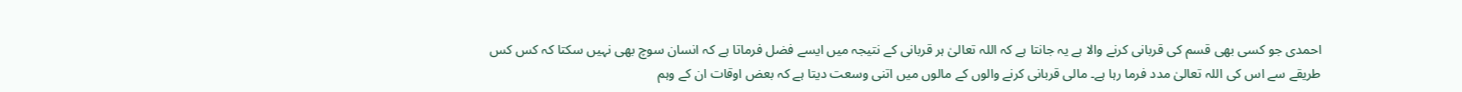احمدی جو کسی بھی قسم کی قربانی کرنے والا ہے یہ جانتا ہے کہ اللہ تعالیٰ ہر قربانی کے نتیجہ میں ایسے فضل فرماتا ہے کہ انسان سوچ بھی نہیں سکتا کہ کس کس طریقے سے اس کی اللہ تعالیٰ مدد فرما رہا ہے۔ مالی قربانی کرنے والوں کے مالوں میں اتنی وسعت دیتا ہے کہ بعض اوقات ان کے وہم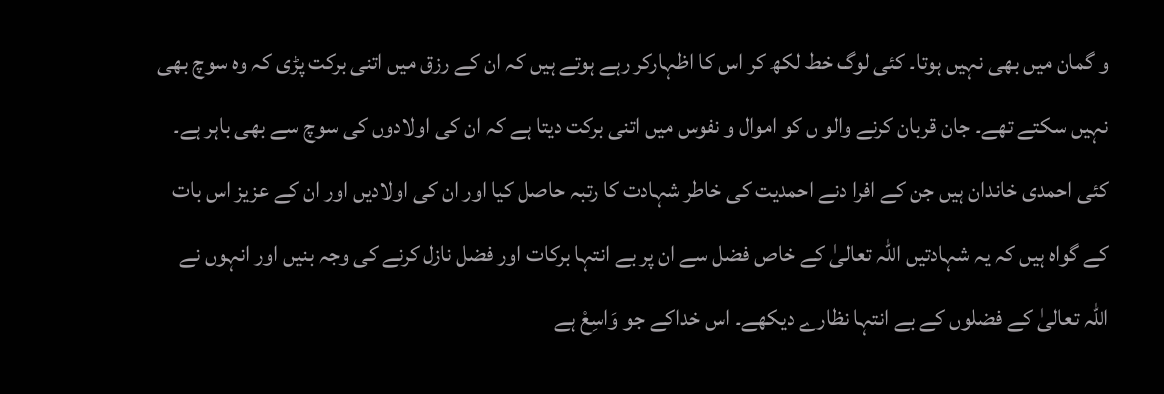و گمان میں بھی نہیں ہوتا۔ کئی لوگ خط لکھ کر اس کا اظہارکر رہے ہوتے ہیں کہ ان کے رزق میں اتنی برکت پڑی کہ وہ سوچ بھی نہیں سکتے تھے۔ جان قربان کرنے والو ں کو اموال و نفوس میں اتنی برکت دیتا ہے کہ ان کی اولادوں کی سوچ سے بھی باہر ہے۔
کئی احمدی خاندان ہیں جن کے افرا دنے احمدیت کی خاطر شہادت کا رتبہ حاصل کیا اور ان کی اولادیں اور ان کے عزیز اس بات کے گواہ ہیں کہ یہ شہادتیں اللہ تعالیٰ کے خاص فضل سے ان پر بے انتہا برکات اور فضل نازل کرنے کی وجہ بنیں اور انہوں نے اللہ تعالیٰ کے فضلوں کے بے انتہا نظارے دیکھے۔ اس خداکے جو وَاسِعْ ہے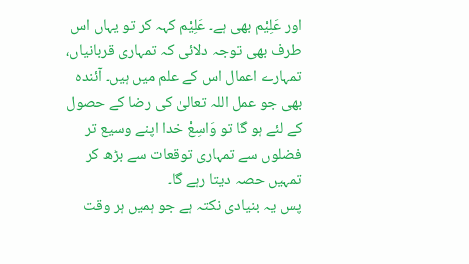اور عَلِیْم بھی ہے۔ عَلِیْم کہہ کر تو یہاں اس طرف بھی توجہ دلائی کہ تمہاری قربانیاں، تمہارے اعمال اس کے علم میں ہیں۔ آئندہ بھی جو عمل اللہ تعالیٰ کی رضا کے حصول کے لئے ہو گا تو وَاسِعْ خدا اپنے وسیع تر فضلوں سے تمہاری توقعات سے بڑھ کر تمہیں حصہ دیتا رہے گا۔
پس یہ بنیادی نکتہ ہے جو ہمیں ہر وقت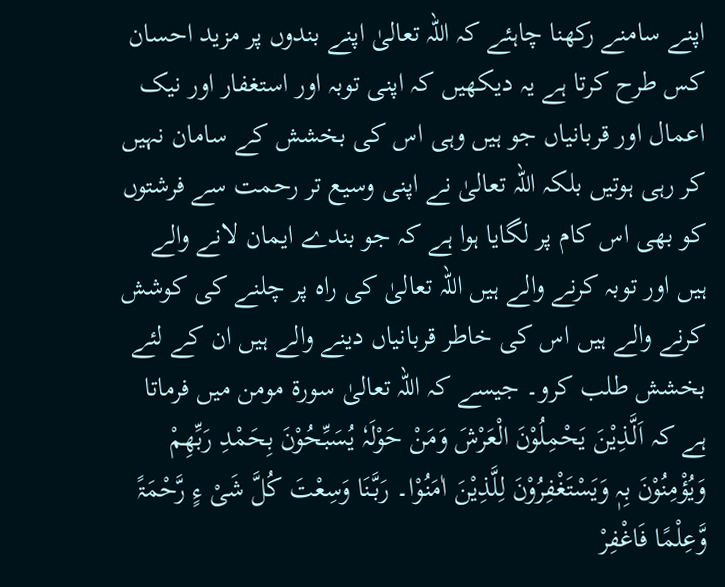اپنے سامنے رکھنا چاہئے کہ اللہ تعالیٰ اپنے بندوں پر مزید احسان کس طرح کرتا ہے یہ دیکھیں کہ اپنی توبہ اور استغفار اور نیک اعمال اور قربانیاں جو ہیں وہی اس کی بخشش کے سامان نہیں کر رہی ہوتیں بلکہ اللہ تعالیٰ نے اپنی وسیع تر رحمت سے فرشتوں کو بھی اس کام پر لگایا ہوا ہے کہ جو بندے ایمان لانے والے ہیں اور توبہ کرنے والے ہیں اللہ تعالیٰ کی راہ پر چلنے کی کوشش کرنے والے ہیں اس کی خاطر قربانیاں دینے والے ہیں ان کے لئے بخشش طلب کرو۔ جیسے کہ اللہ تعالیٰ سورۃ مومن میں فرماتا ہے کہ اَلَّذِیْنَ یَحْمِلُوْنَ الْعَرْشَ وَمَنْ حَوْلَہٗ یُسَبِّحُوْنَ بِحَمْدِ رَبِّھِمْ وَیُؤْمِنُوْنَ بِہٖ وَیَسْتَغْفِرُوْنَ لِلَّذِیْنَ اٰمَنُوْا۔ رَبَّنَا وَسِعْتَ کُلَّ شَیْ ءٍ رَّحْمَۃً وَّعِلْمًا فَاغْفِرْ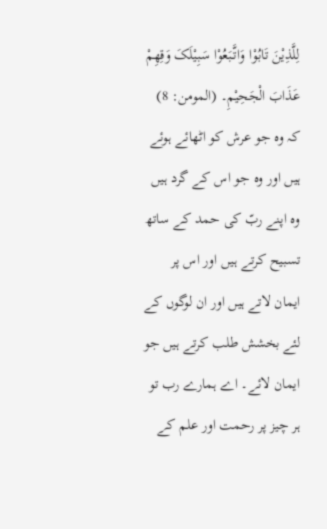لِلَّذِیْنَ تَابُوْا وَاتَّبَعُوْا سَبِیْلَکَ وَقِھِمْ عَذَابَ الْجَحِیْمِ۔ (المومن: 8) کہ وہ جو عرش کو اٹھائے ہوئے ہیں اور وہ جو اس کے گرد ہیں وہ اپنے ربّ کی حمد کے ساتھ تسبیح کرتے ہیں اور اس پر ایمان لاتے ہیں اور ان لوگوں کے لئے بخشش طلب کرتے ہیں جو ایمان لائے۔ اے ہمارے رب تو ہر چیز پر رحمت اور علم کے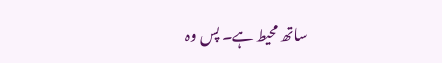ساتھ محیط ہے۔ پس وہ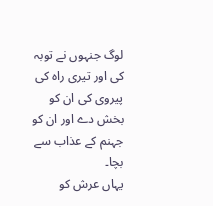لوگ جنہوں نے توبہ کی اور تیری راہ کی پیروی کی ان کو بخش دے اور ان کو جہنم کے عذاب سے بچا۔
یہاں عرش کو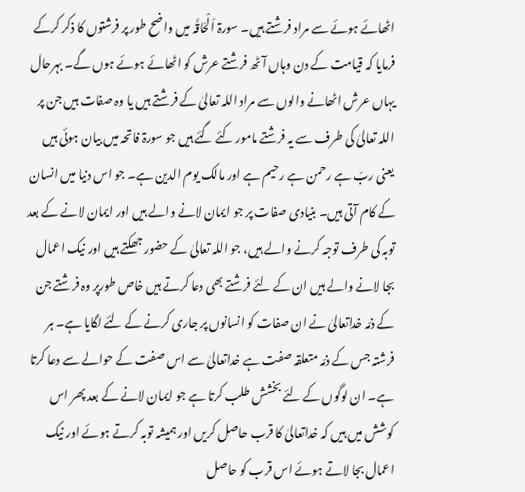اٹھائے ہوئے سے مراد فرشتے ہیں۔ سورۃ اَلْحَاقَّہ میں واضح طور پر فرشتوں کا ذکر کرکے فرمایا کہ قیامت کے دن وہاں آٹھ فرشتے عرش کو اٹھائے ہوئے ہوں گے۔ بہرحال یہاں عرش اٹھانے والوں سے مراد اللہ تعالیٰ کے فرشتے ہیں یا وہ صفات ہیں جن پر اللہ تعالیٰ کی طرف سے یہ فرشتے مامور کئے گئے ہیں جو سورۃ فاتحہ میں بیان ہوئی ہیں یعنی ربّ ہے رحمن ہے رحیم ہے اور مالک یوم الدین ہے۔ جو اس دنیا میں انسان کے کام آتی ہیں۔ بنیادی صفات پر جو ایمان لانے والے ہیں اور ایمان لانے کے بعد توبہ کی طرف توجہ کرنے والے ہیں، جو اللہ تعالیٰ کے حضور جھکتے ہیں اور نیک اعمال بجا لانے والے ہیں ان کے لئے فرشتے بھی دعا کرتے ہیں خاص طورپر وہ فرشتے جن کے ذمّہ خداتعالیٰ نے ان صفات کو انسانوں پر جاری کرنے کے لئے لگایا ہے۔ ہر فرشتہ جس کے ذمّہ متعلقہ صفت ہے خداتعالیٰ سے اس صفت کے حوالے سے دعا کرتا ہے۔ ان لوگوں کے لئے بخشش طلب کرتا ہے جو ایمان لانے کے بعد پھر اس کوشش میں ہیں کہ خداتعالیٰ کا قرب حاصل کریں اور ہمیشہ توبہ کرتے ہوئے اور نیک اعمال بجا لاتے ہوئے اس قرب کو حاصل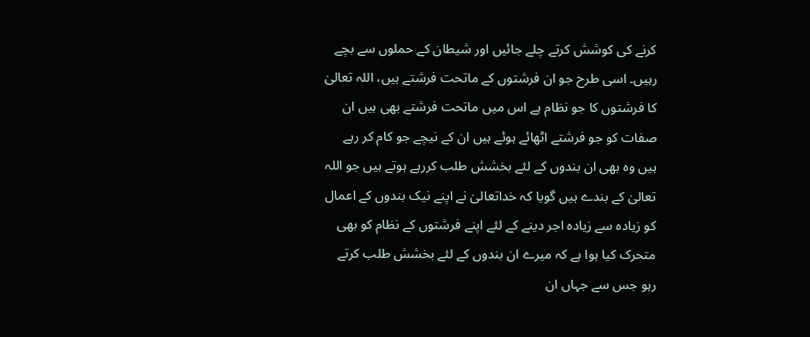کرنے کی کوشش کرتے چلے جائیں اور شیطان کے حملوں سے بچے رہیں۔ اسی طرح جو ان فرشتوں کے ماتحت فرشتے ہیں، اللہ تعالیٰ کا فرشتوں کا جو نظام ہے اس میں ماتحت فرشتے بھی ہیں ان صفات کو جو فرشتے اٹھائے ہوئے ہیں ان کے نیچے جو کام کر رہے ہیں وہ بھی ان بندوں کے لئے بخشش طلب کررہے ہوتے ہیں جو اللہ تعالیٰ کے بندے ہیں گویا کہ خداتعالیٰ نے اپنے نیک بندوں کے اعمال کو زیادہ سے زیادہ اجر دینے کے لئے اپنے فرشتوں کے نظام کو بھی متحرک کیا ہوا ہے کہ میرے ان بندوں کے لئے بخشش طلب کرتے رہو جس سے جہاں ان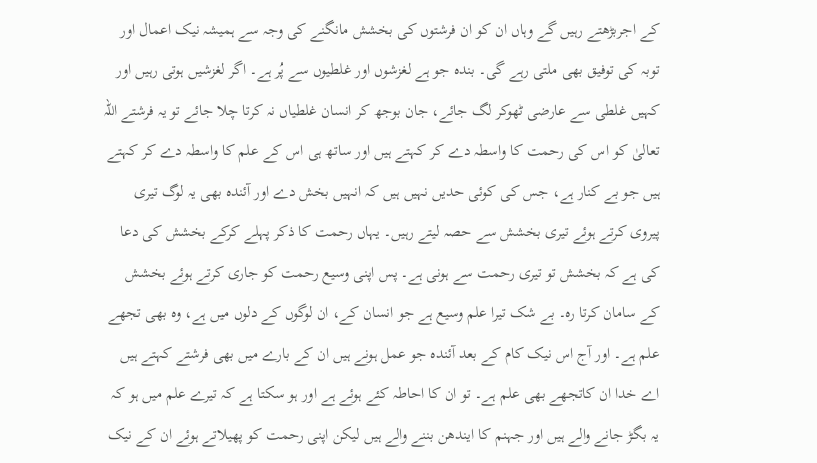کے اجربڑھتے رہیں گے وہاں ان کو ان فرشتوں کی بخشش مانگنے کی وجہ سے ہمیشہ نیک اعمال اور توبہ کی توفیق بھی ملتی رہے گی۔ بندہ جو ہے لغزشوں اور غلطیوں سے پُر ہے۔ اگر لغزشیں ہوتی رہیں اور کہیں غلطی سے عارضی ٹھوکر لگ جائے، جان بوجھ کر انسان غلطیاں نہ کرتا چلا جائے تو یہ فرشتے اللہ تعالیٰ کو اس کی رحمت کا واسطہ دے کر کہتے ہیں اور ساتھ ہی اس کے علم کا واسطہ دے کر کہتے ہیں جو بے کنار ہے، جس کی کوئی حدیں نہیں ہیں کہ انہیں بخش دے اور آئندہ بھی یہ لوگ تیری پیروی کرتے ہوئے تیری بخشش سے حصہ لیتے رہیں۔ یہاں رحمت کا ذکر پہلے کرکے بخشش کی دعا کی ہے کہ بخشش تو تیری رحمت سے ہونی ہے۔ پس اپنی وسیع رحمت کو جاری کرتے ہوئے بخشش کے سامان کرتا رہ۔ بے شک تیرا علم وسیع ہے جو انسان کے، ان لوگوں کے دلوں میں ہے، وہ بھی تجھے علم ہے۔ اور آج اس نیک کام کے بعد آئندہ جو عمل ہونے ہیں ان کے بارے میں بھی فرشتے کہتے ہیں اے خدا ان کاتجھے بھی علم ہے۔ تو ان کا احاطہ کئے ہوئے ہے اور ہو سکتا ہے کہ تیرے علم میں ہو کہ یہ بگڑ جانے والے ہیں اور جہنم کا ایندھن بننے والے ہیں لیکن اپنی رحمت کو پھیلاتے ہوئے ان کے نیک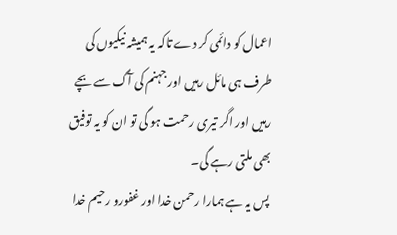اعمال کو دائمی کر دے تاکہ یہ ہمیشہ نیکیوں کی طرف ہی مائل رہیں اور جہنم کی آگ سے بچے رہیں اور اگر تیری رحمت ہو گی تو ان کو یہ توفیق بھی ملتی رہے گی۔
پس یہ ہے ہمارا رحمن خدا اور غفورو رحیم خدا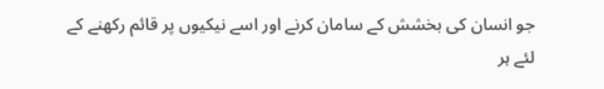جو انسان کی بخشش کے سامان کرنے اور اسے نیکیوں پر قائم رکھنے کے لئے ہر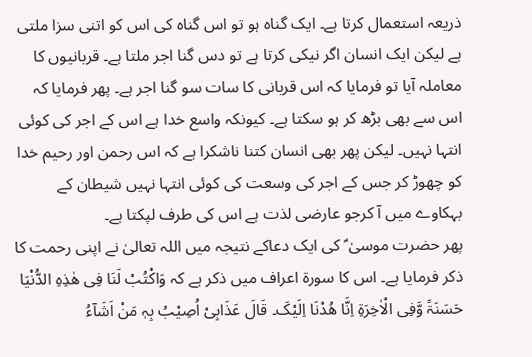ذریعہ استعمال کرتا ہے۔ ایک گناہ ہو تو اس گناہ کی اس کو اتنی سزا ملتی ہے لیکن ایک انسان اگر نیکی کرتا ہے تو دس گنا اجر ملتا ہے۔ قربانیوں کا معاملہ آیا تو فرمایا کہ اس قربانی کا سات سو گنا اجر ہے۔ پھر فرمایا کہ اس سے بھی بڑھ کر ہو سکتا ہے۔ کیونکہ واسع خدا ہے اس کے اجر کی کوئی انتہا نہیں۔ لیکن پھر بھی انسان کتنا ناشکرا ہے کہ اس رحمن اور رحیم خدا کو چھوڑ کر جس کے اجر کی وسعت کی کوئی انتہا نہیں شیطان کے بہکاوے میں آ کرجو عارضی لذت ہے اس کی طرف لپکتا ہے۔
پھر حضرت موسیٰ ؑ کی ایک دعاکے نتیجہ میں اللہ تعالیٰ نے اپنی رحمت کا ذکر فرمایا ہے۔ اس کا سورۃ اعراف میں ذکر ہے کہ وَاکْتُبْ لَنَا فِی ھٰذِہِ الدُّنْیَا حَسَنَۃً وَّفِی الْاٰخِرَۃِ اِنَّا ھُدْنَا اِلَیْکَ۔ قَالَ عَذَابِیْ اُصِیْبُ بِہٖ مَنْ اَشَآءُ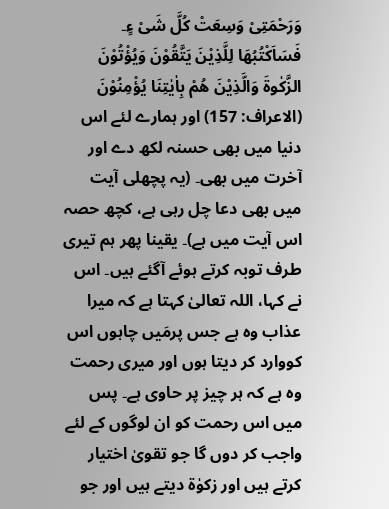وَرَحْمَتِیْ وَسِعَتْ کُلَّ شَیْ ءٍ۔ فَسَاَکْتُبُھَا لِلَّذِیْنَ یَتَّقُوْنَ وَیُؤْتُوْنَ الزَّکٰوۃَ وَالَّذِیْنَ ھُمْ بِاٰیٰتِنَا یُؤْمِنُوْنَ (الاعراف: 157) اور ہمارے لئے اس دنیا میں بھی حسنہ لکھ دے اور آخرت میں بھی۔ (یہ پچھلی آیت میں بھی دعا چل رہی ہے، کچھ حصہ اس آیت میں ہے)۔ یقینا پھر ہم تیری طرف توبہ کرتے ہوئے آگئے ہیں۔ اس نے کہا، اللہ تعالیٰ کہتا ہے کہ میرا عذاب وہ ہے جس پرمَیں چاہوں اس کووارد کر دیتا ہوں اور میری رحمت وہ ہے کہ ہر چیز پر حاوی ہے۔ پس میں اس رحمت کو ان لوگوں کے لئے واجب کر دوں گا جو تقویٰ اختیار کرتے ہیں اور زکوٰۃ دیتے ہیں اور جو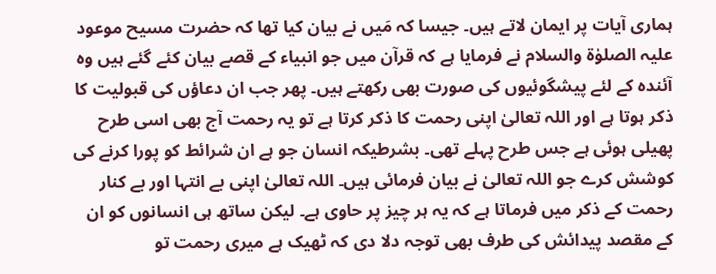ہماری آیات پر ایمان لاتے ہیں۔ جیسا کہ مَیں نے بیان کیا تھا کہ حضرت مسیح موعود علیہ الصلوٰۃ والسلام نے فرمایا ہے کہ قرآن میں جو انبیاء کے قصے بیان کئے گئے ہیں وہ آئندہ کے لئے پیشگوئیوں کی صورت بھی رکھتے ہیں۔ پھر جب ان دعاؤں کی قبولیت کا ذکر ہوتا ہے اور اللہ تعالیٰ اپنی رحمت کا ذکر کرتا ہے تو یہ رحمت آج بھی اسی طرح پھیلی ہوئی ہے جس طرح پہلے تھی۔ بشرطیکہ انسان جو ہے ان شرائط کو پورا کرنے کی کوشش کرے جو اللہ تعالیٰ نے بیان فرمائی ہیں۔ اللہ تعالیٰ اپنی بے انتہا اور بے کنار رحمت کے ذکر میں فرماتا ہے کہ یہ ہر چیز پر حاوی ہے۔ لیکن ساتھ ہی انسانوں کو ان کے مقصد پیدائش کی طرف بھی توجہ دلا دی کہ ٹھیک ہے میری رحمت تو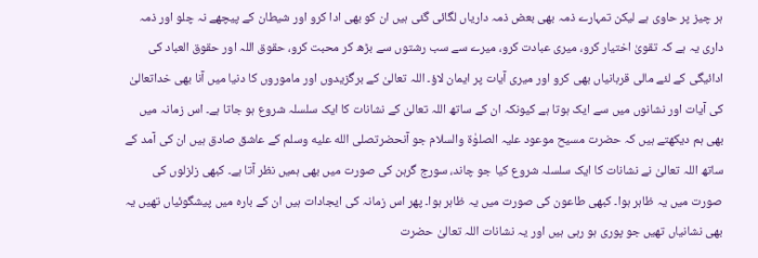ہر چیز پر حاوی ہے لیکن تمہارے ذمہ بھی بعض ذمہ داریاں لگائی گئی ہیں ان کو بھی ادا کرو اور شیطان کے پیچھے نہ چلو اور ذمہ داری یہ ہے کہ تقویٰ اختیار کرو، میری عبادت کرو، میرے سے سب رشتوں سے بڑھ کر محبت کرو، حقوق اللہ اور حقوق العباد کی ادائیگی کے لئے مالی قربانیاں بھی کرو اور میری آیات پر ایمان لاؤ۔ اللہ تعالیٰ کے برگزیدوں اور ماموروں کا دنیا میں آنا بھی خداتعالیٰ کی آیات اور نشانوں میں سے ایک ہوتا ہے کیونکہ ان کے ساتھ اللہ تعالیٰ کے نشانات کا ایک سلسلہ شروع ہو جاتا ہے۔ اس زمانہ میں بھی ہم دیکھتے ہیں کہ حضرت مسیح موعود علیہ الصلوٰۃ والسلام جو آنحضرتصلى الله عليه وسلم کے عاشق صادق ہیں ان کی آمد کے ساتھ اللہ تعالیٰ نے نشانات کا ایک سلسلہ شروع کیا جو چاند، سورج گرہن کی صورت میں بھی ہمیں نظر آتا ہے۔ کبھی زلزلوں کی صورت میں یہ ظاہر ہوا۔ کبھی طاعون کی صورت میں یہ ظاہر ہوا۔ پھر اس زمانہ کی ایجادات ہیں ان کے بارہ میں پیشگوئیاں تھیں یہ بھی نشانیاں تھیں جو پوری ہو رہی ہیں اور یہ نشانات اللہ تعالیٰ حضرت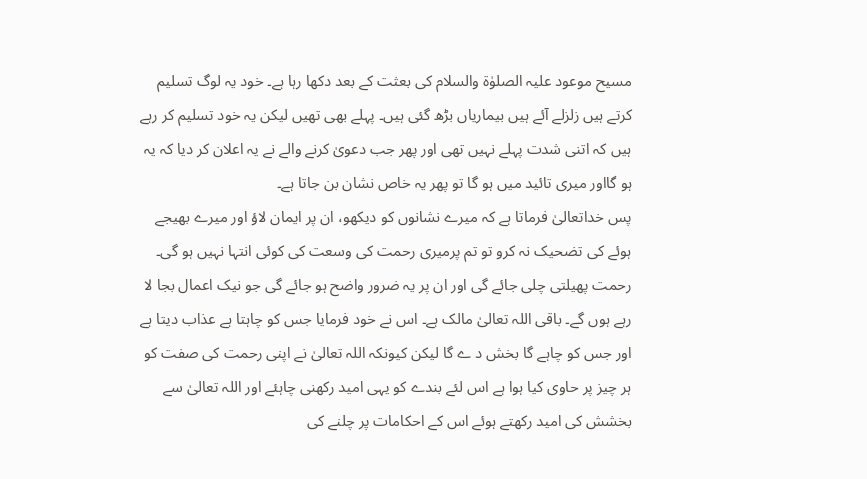مسیح موعود علیہ الصلوٰۃ والسلام کی بعثت کے بعد دکھا رہا ہے۔ خود یہ لوگ تسلیم کرتے ہیں زلزلے آئے ہیں بیماریاں بڑھ گئی ہیں۔ پہلے بھی تھیں لیکن یہ خود تسلیم کر رہے ہیں کہ اتنی شدت پہلے نہیں تھی اور پھر جب دعویٰ کرنے والے نے یہ اعلان کر دیا کہ یہ ہو گااور میری تائید میں ہو گا تو پھر یہ خاص نشان بن جاتا ہے۔
پس خداتعالیٰ فرماتا ہے کہ میرے نشانوں کو دیکھو، ان پر ایمان لاؤ اور میرے بھیجے ہوئے کی تضحیک نہ کرو تو تم پرمیری رحمت کی وسعت کی کوئی انتہا نہیں ہو گی۔ رحمت پھیلتی چلی جائے گی اور ان پر یہ ضرور واضح ہو جائے گی جو نیک اعمال بجا لا رہے ہوں گے۔ باقی اللہ تعالیٰ مالک ہے۔ اس نے خود فرمایا جس کو چاہتا ہے عذاب دیتا ہے اور جس کو چاہے گا بخش د ے گا لیکن کیونکہ اللہ تعالیٰ نے اپنی رحمت کی صفت کو ہر چیز پر حاوی کیا ہوا ہے اس لئے بندے کو یہی امید رکھنی چاہئے اور اللہ تعالیٰ سے بخشش کی امید رکھتے ہوئے اس کے احکامات پر چلنے کی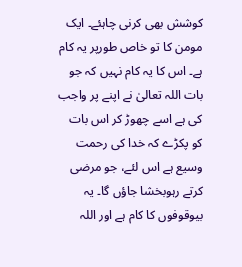کوشش بھی کرنی چاہئے۔ ایک مومن کا تو خاص طورپر یہ کام ہے۔ اس کا یہ کام نہیں کہ جو بات اللہ تعالیٰ نے اپنے پر واجب کی ہے اسے چھوڑ کر اس بات کو پکڑے کہ خدا کی رحمت وسیع ہے اس لئے، جو مرضی کرتے رہوبخشا جاؤں گا۔ یہ بیوقوفوں کا کام ہے اور اللہ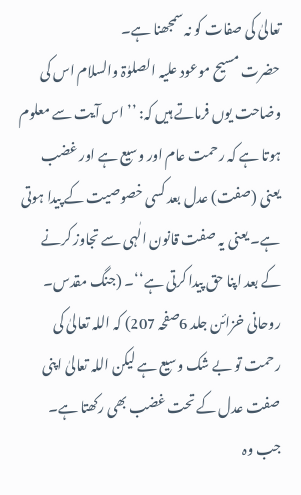تعالیٰ کی صفات کو نہ سمجھنا ہے۔
حضرت مسیح موعود علیہ الصلوٰۃ والسلام اس کی وضاحت یوں فرماتے ہیں کہ: ’’اس آیت سے معلوم ہوتا ہے کہ رحمت عام اور وسیع ہے اور غضب یعنی (صفت) عدل بعد کسی خصوصیت کے پیدا ہوتی ہے۔ یعنی یہ صفت قانون الٰہی سے تجاوز کرنے کے بعد اپنا حق پیدا کرتی ہے‘‘۔ (جنگ مقدس۔ روحانی خزائن جلد 6صفحہ 207) کہ اللہ تعالیٰ کی رحمت تو بے شک وسیع ہے لیکن اللہ تعالیٰ اپنی صفت عدل کے تحت غضب بھی رکھتا ہے۔ جب وہ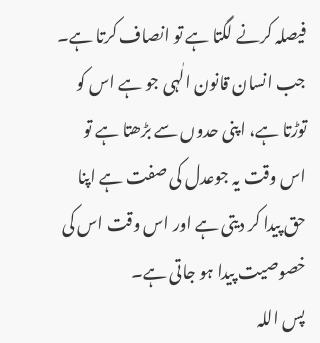فیصلہ کرنے لگتا ہے تو انصاف کرتا ہے۔ جب انسان قانون الٰہی جو ہے اس کو توڑتا ہے، اپنی حدوں سے بڑھتا ہے تو اس وقت یہ جوعدل کی صفت ہے اپنا حق پیدا کر دیتی ہے اور اس وقت اس کی خصوصیت پیدا ہو جاتی ہے۔
پس اللہ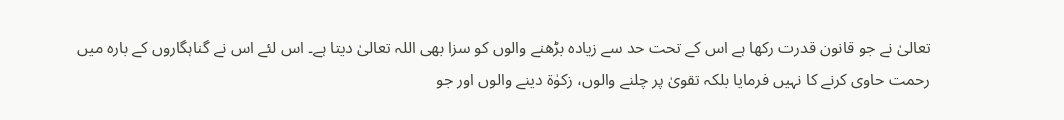تعالیٰ نے جو قانون قدرت رکھا ہے اس کے تحت حد سے زیادہ بڑھنے والوں کو سزا بھی اللہ تعالیٰ دیتا ہے۔ اس لئے اس نے گناہگاروں کے بارہ میں رحمت حاوی کرنے کا نہیں فرمایا بلکہ تقویٰ پر چلنے والوں، زکوٰۃ دینے والوں اور جو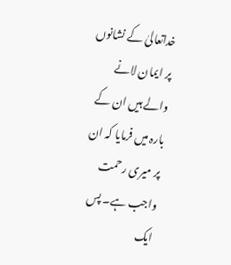خداتعالیٰ کے نشانوں پر ایمان لانے والے ہیں ان کے بارہ میں فرمایا کہ ان پر میری رحمت واجب ہے۔ پس ایک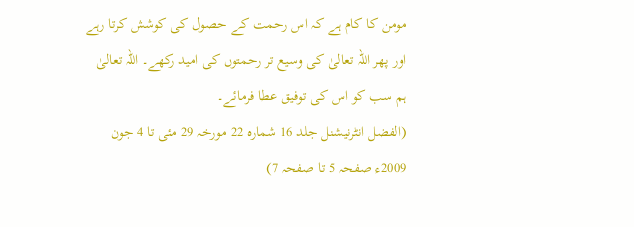مومن کا کام ہے کہ اس رحمت کے حصول کی کوشش کرتا رہے اور پھر اللہ تعالیٰ کی وسیع تر رحمتوں کی امید رکھے۔ اللہ تعالیٰ ہم سب کو اس کی توفیق عطا فرمائے۔
(الفضل انٹرنیشنل جلد 16 شمارہ 22 مورخہ 29 مئی تا 4 جون 2009ء صفحہ 5 تا صفحہ 7)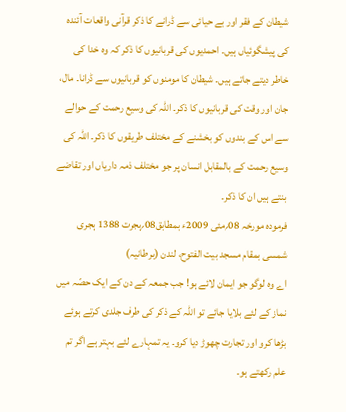شیطان کے فقر اور بے حیائی سے ڈرانے کا ذکر قرآنی واقعات آئندہ کی پیشگوئیاں ہیں۔ احمدیوں کی قربانیوں کا ذکر کہ وہ خدا کی خاطر دیتے جاتے ہیں۔ شیطان کا مومنوں کو قربانیوں سے ڈرانا۔ مال، جان اور وقت کی قربانیوں کا ذکر۔ اللہ کی وسیع رحمت کے حوالے سے اس کے بندوں کو بخشنے کے مختلف طریقوں کا ذکر۔ اللہ کی وسیع رحمت کے بالمقابل انسان پر جو مختلف ذمہ داریاں اور تقاضے بنتے ہیں ان کا ذکر۔
فرمودہ مورخہ 08؍مئی 2009ء بمطابق08؍ہجرت 1388 ہجری شمسی بمقام مسجد بیت الفتوح، لندن (برطانیہ)
اے وہ لوگو جو ایمان لائے ہو! جب جمعہ کے دن کے ایک حصّہ میں نماز کے لئے بلایا جائے تو اللہ کے ذکر کی طرف جلدی کرتے ہوئے بڑھا کرو اور تجارت چھوڑ دیا کرو۔ یہ تمہارے لئے بہتر ہے اگر تم علم رکھتے ہو۔